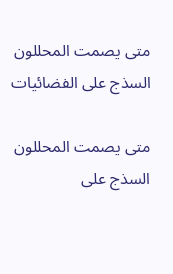متى يصمت المحللون السذج على الفضائيات

متى يصمت المحللون السذج على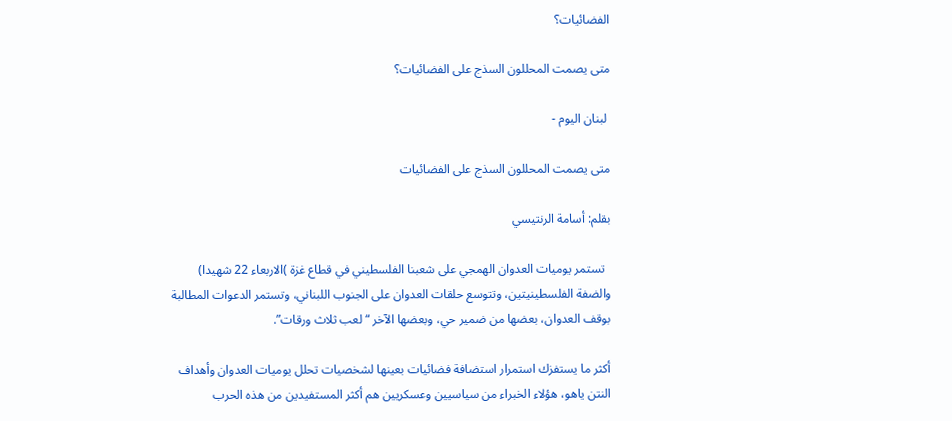الفضائيات؟

متى يصمت المحللون السذج على الفضائيات؟

 لبنان اليوم -

متى يصمت المحللون السذج على الفضائيات

بقلم: أسامة الرنتيسي

  تستمر يوميات العدوان الهمجي على شعبنا الفلسطيني في قطاع غزة )الاربعاء 22 شهيدا) والضفة الفلسطينيتين، وتتوسع حلقات العدوان على الجنوب اللبناني، وتستمر الدعوات المطالبة بوقف العدوان، بعضها من ضمير حي، وبعضها الآخر “لعب ثلاث ورقات”.

أكثر ما يستفزك استمرار استضافة فضائيات بعينها لشخصيات تحلل يوميات العدوان وأهداف النتن ياهو، هؤلاء الخبراء من سياسيين وعسكريين هم أكثر المستفيدين من هذه الحرب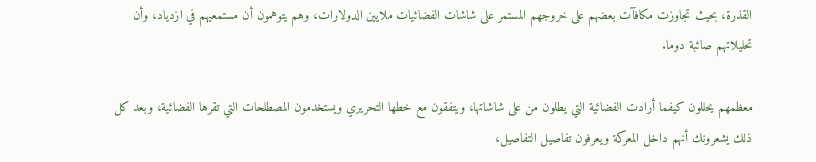القذرة، بحيث تجاوزت مكافآت بعضهم على خروجهم المستمر على شاشات الفضائيات ملايين الدولارات، وهم يتوهمون أن مستمعيهم في ازدياد، وأن تحليلاتهم صائبة دوما.

معظمهم يحللون كيفما أرادت الفضائية التي يطلون من على شاشاتها، ويتفقون مع خطها التحريري ويستخدمون المصطلحات التي تقرها الفضائية، وبعد كل ذلك يشعرونك أنهم داخل المعركة ويعرفون تفاصيل التفاصيل،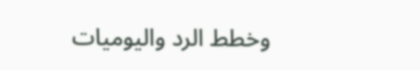وخطط الرد واليوميات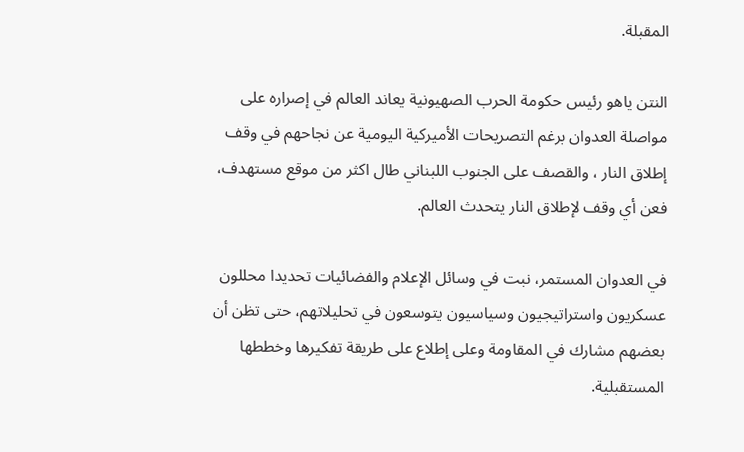المقبلة.

النتن ياهو رئيس حكومة الحرب الصهيونية يعاند العالم في إصراره على مواصلة العدوان برغم التصريحات الأميركية اليومية عن نجاحهم في وقف إطلاق النار ، والقصف على الجنوب اللبناني طال اكثر من موقع مستهدف، فعن أي وقف لإطلاق النار يتحدث العالم.

في العدوان المستمر، نبت في وسائل الإعلام والفضائيات تحديدا محللون عسكريون واستراتيجيون وسياسيون يتوسعون في تحليلاتهم، حتى تظن أن بعضهم مشارك في المقاومة وعلى إطلاع على طريقة تفكيرها وخططها المستقبلية.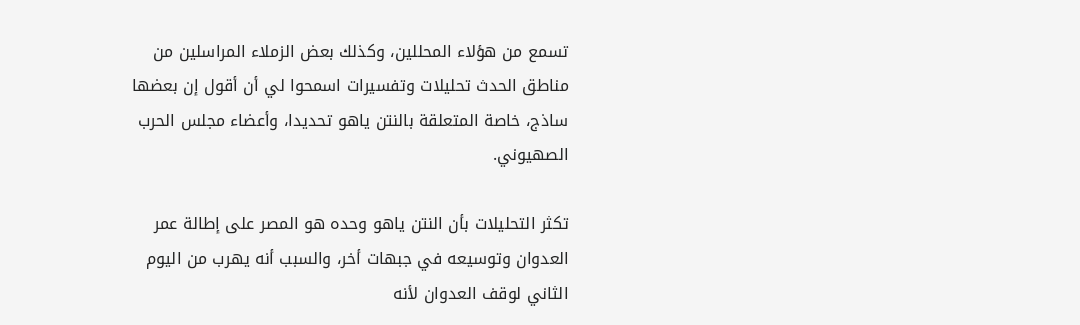تسمع من هؤلاء المحللين، وكذلك بعض الزملاء المراسلين من مناطق الحدث تحليلات وتفسيرات اسمحوا لي أن أقول إن بعضها ساذج، خاصة المتعلقة بالنتن ياهو تحديدا، وأعضاء مجلس الحرب الصهيوني.

تكثر التحليلات بأن النتن ياهو وحده هو المصر على إطالة عمر العدوان وتوسيعه في جبهات أخر، والسبب أنه يهرب من اليوم الثاني لوقف العدوان لأنه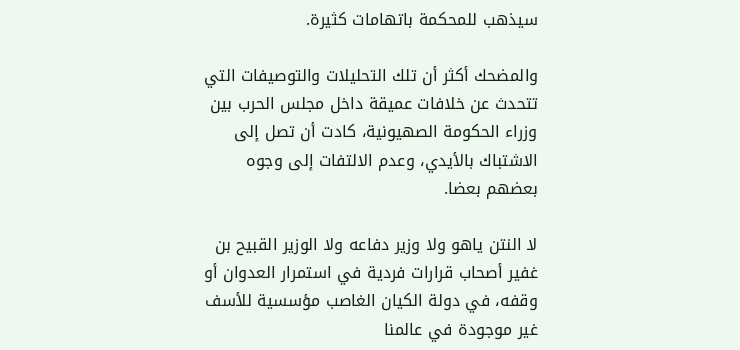سيذهب للمحكمة باتهامات كثيرة.

والمضحك أكثر أن تلك التحليلات والتوصيفات التي تتحدث عن خلافات عميقة داخل مجلس الحرب بين وزراء الحكومة الصهيونية، كادت أن تصل إلى الاشتباك بالأيدي، وعدم الالتفات إلى وجوه بعضهم بعضا.

لا النتن ياهو ولا وزير دفاعه ولا الوزير القبيح بن غفير أصحاب قرارات فردية في استمرار العدوان أو وقفه، في دولة الكيان الغاصب مؤسسية للأسف غير موجودة في عالمنا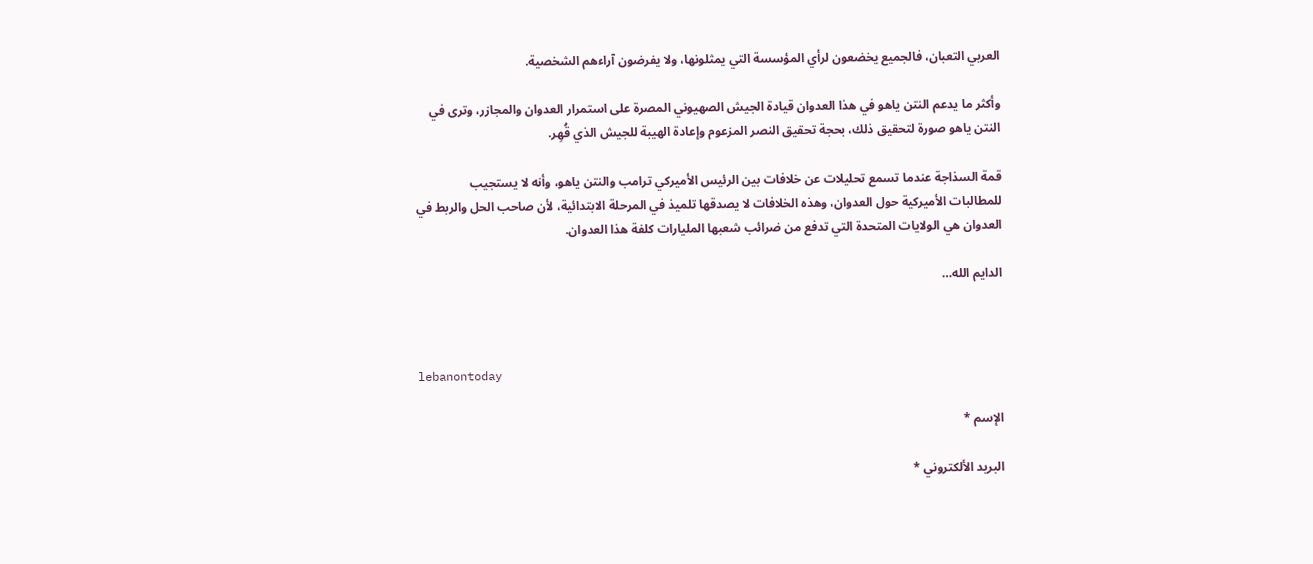العربي التعبان، فالجميع يخضعون لرأي المؤسسة التي يمثلونها، ولا يفرضون آراءهم الشخصية.

وأكثر ما يدعم النتن ياهو في هذا العدوان قيادة الجيش الصهيوني المصرة على استمرار العدوان والمجازر، وترى في النتن ياهو صورة لتحقيق ذلك، بحجة تحقيق النصر المزعوم وإعادة الهيبة للجيش الذي قُهِر.

قمة السذاجة عندما تسمع تحليلات عن خلافات بين الرئيس الأميركي ترامب والنتن ياهو، وأنه لا يستجيب للمطالبات الأميركية حول العدوان، وهذه الخلافات لا يصدقها تلميذ في المرحلة الابتدائية، لأن صاحب الحل والربط في العدوان هي الولايات المتحدة التي تدفع من ضرائب شعبها المليارات كلفة هذا العدوان.

الدايم الله…



lebanontoday

الإسم *

البريد الألكتروني *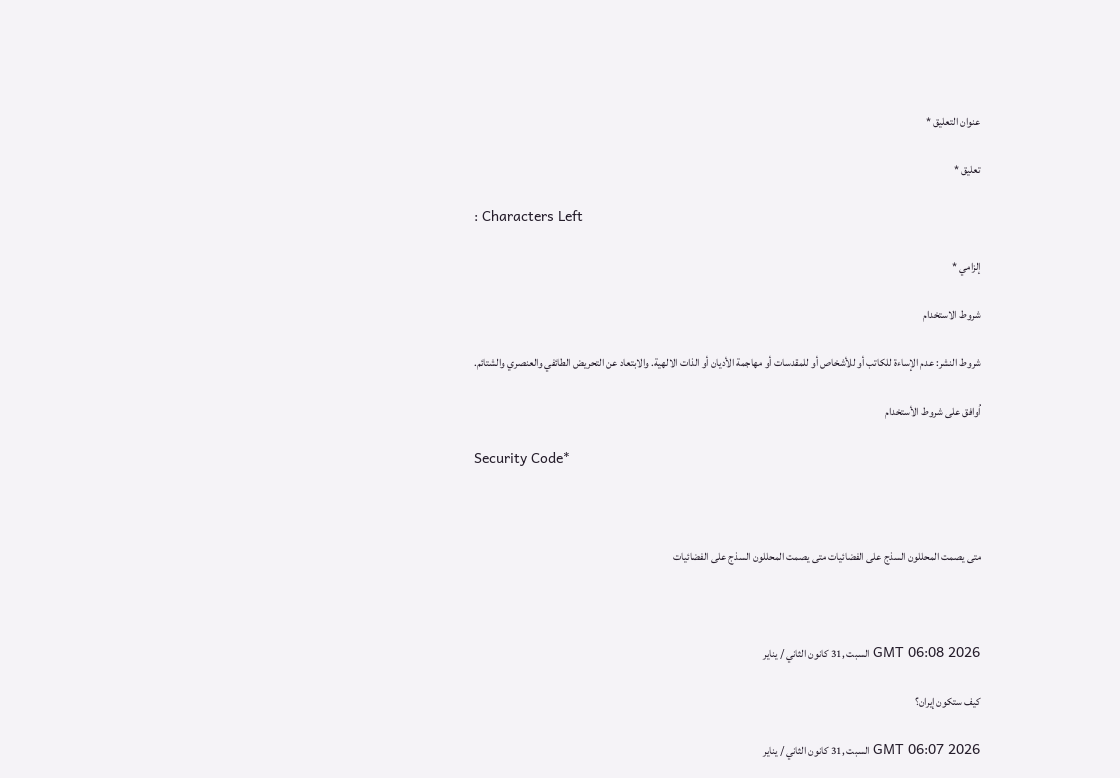عنوان التعليق *

تعليق *

: Characters Left

إلزامي *

شروط الاستخدام

شروط النشر: عدم الإساءة للكاتب أو للأشخاص أو للمقدسات أو مهاجمة الأديان أو الذات الالهية. والابتعاد عن التحريض الطائفي والعنصري والشتائم.

اُوافق على شروط الأستخدام

Security Code*



متى يصمت المحللون السذج على الفضائيات متى يصمت المحللون السذج على الفضائيات



GMT 06:08 2026 السبت ,31 كانون الثاني / يناير

كيف ستكون إيران؟

GMT 06:07 2026 السبت ,31 كانون الثاني / يناير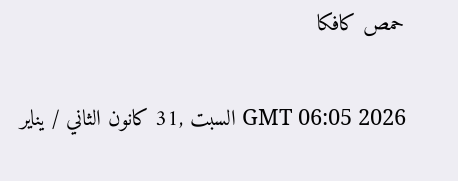حمص كافكا

GMT 06:05 2026 السبت ,31 كانون الثاني / يناير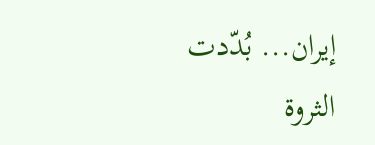إيران... بُدّدت الثروة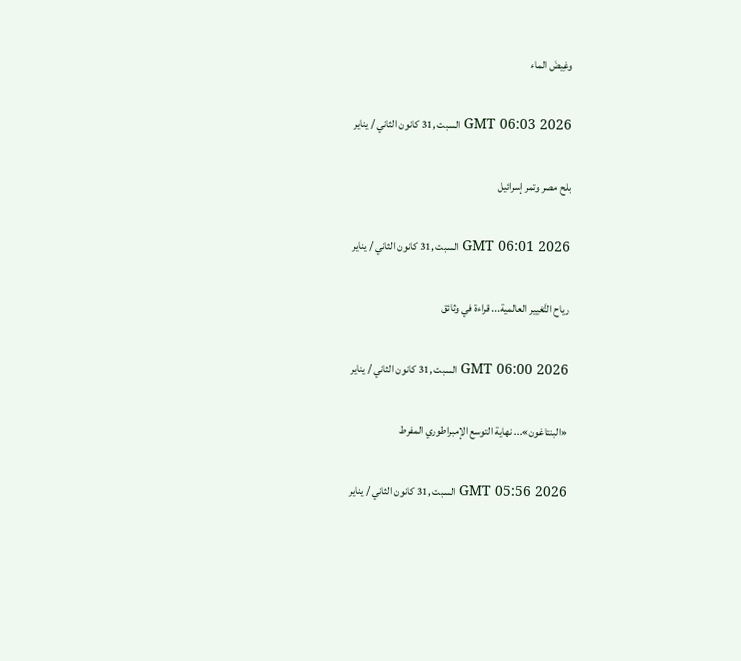وغِيضَ الماء

GMT 06:03 2026 السبت ,31 كانون الثاني / يناير

بلح مصر وتمر إسرائيل

GMT 06:01 2026 السبت ,31 كانون الثاني / يناير

رياح التَّغيير العالمية... قراءة في وثائق

GMT 06:00 2026 السبت ,31 كانون الثاني / يناير

«البنتاغون»... نهاية التوسع الإمبراطوري المفرط

GMT 05:56 2026 السبت ,31 كانون الثاني / يناير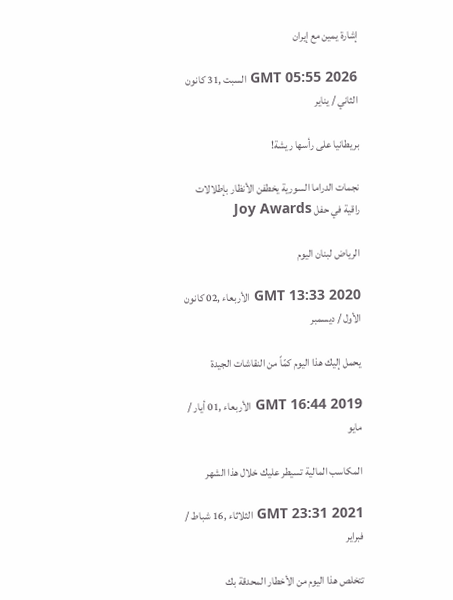إشارة يمين مع إيران

GMT 05:55 2026 السبت ,31 كانون الثاني / يناير

بريطانيا على رأسها ريشة!

نجمات الدراما السورية يخطفن الأنظار بإطلالات راقية في حفل Joy Awards

الرياض لبنان اليوم

GMT 13:33 2020 الأربعاء ,02 كانون الأول / ديسمبر

يحمل إليك هذا اليوم كمّاً من النقاشات الجيدة

GMT 16:44 2019 الأربعاء ,01 أيار / مايو

المكاسب المالية تسيطر عليك خلال هذا الشهر

GMT 23:31 2021 الثلاثاء ,16 شباط / فبراير

تتخلص هذا اليوم من الأخطار المحدقة بك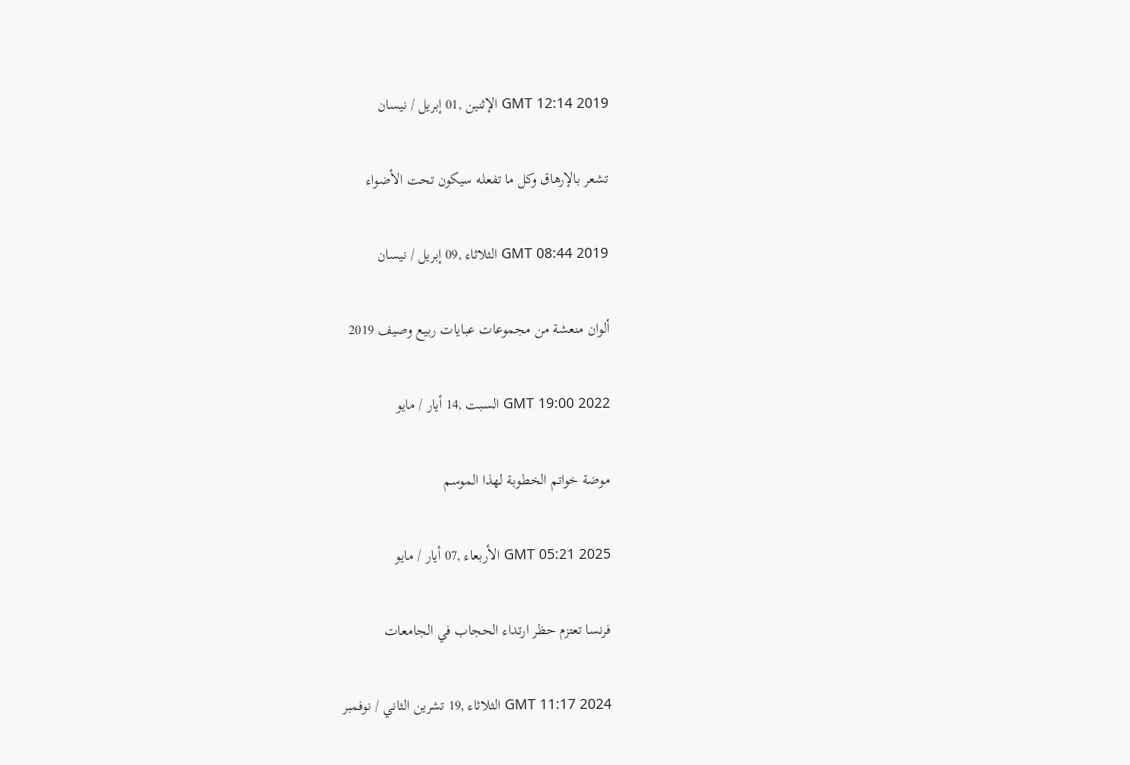GMT 12:14 2019 الإثنين ,01 إبريل / نيسان

تشعر بالإرهاق وكل ما تفعله سيكون تحت الأضواء

GMT 08:44 2019 الثلاثاء ,09 إبريل / نيسان

ألوان منعشة من مجموعات عبايات ربيع وصيف 2019

GMT 19:00 2022 السبت ,14 أيار / مايو

موضة خواتم الخطوبة لهذا الموسم

GMT 05:21 2025 الأربعاء ,07 أيار / مايو

فرنسا تعتزم حظر ارتداء الحجاب في الجامعات

GMT 11:17 2024 الثلاثاء ,19 تشرين الثاني / نوفمبر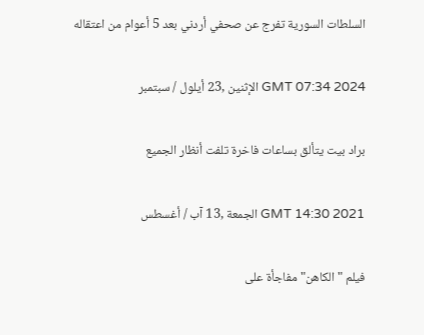السلطات السورية تفرج عن صحفي أردني بعد 5 أعوام من اعتقاله

GMT 07:34 2024 الإثنين ,23 أيلول / سبتمبر

براد بيت يتألق بساعات فاخرة تلفت أنظار الجميع

GMT 14:30 2021 الجمعة ,13 آب / أغسطس

فيلم "الكاهن" مفاجأة على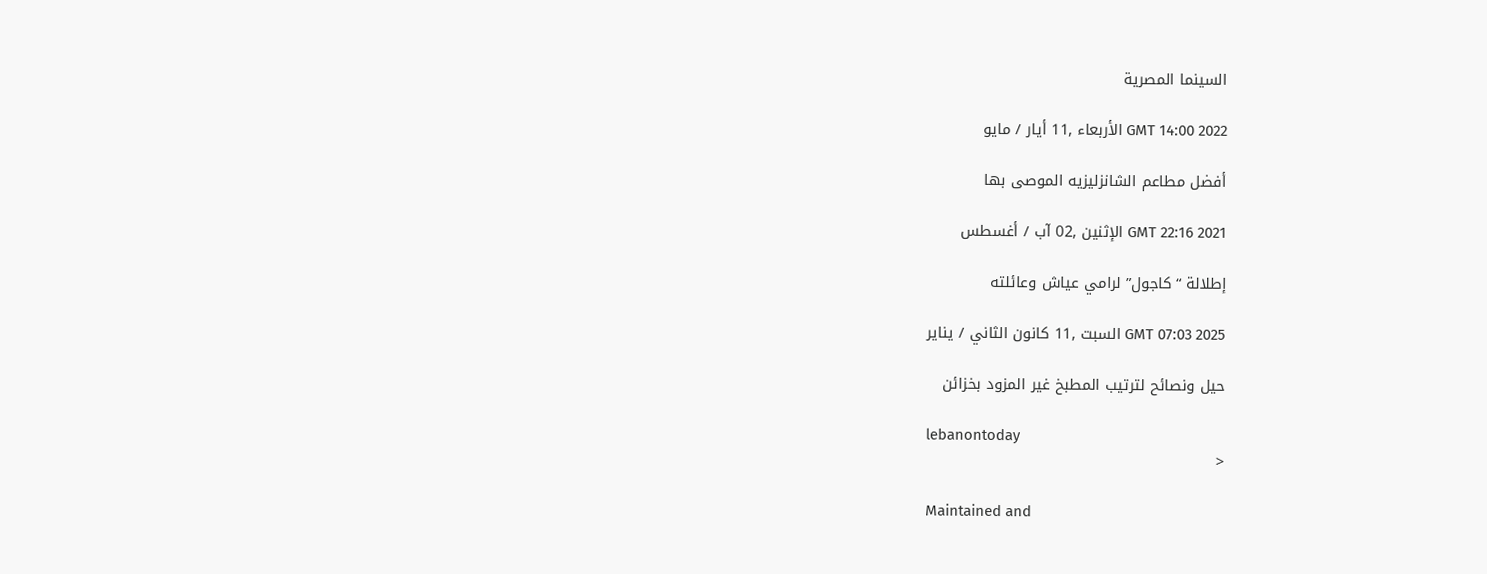السينما المصرية

GMT 14:00 2022 الأربعاء ,11 أيار / مايو

أفضل مطاعم الشانزليزيه الموصى بها

GMT 22:16 2021 الإثنين ,02 آب / أغسطس

إطلالة “كاجول” لرامي عياش وعائلته

GMT 07:03 2025 السبت ,11 كانون الثاني / يناير

حيل ونصائح لترتيب المطبخ غير المزود بخزائن

lebanontoday
<

Maintained and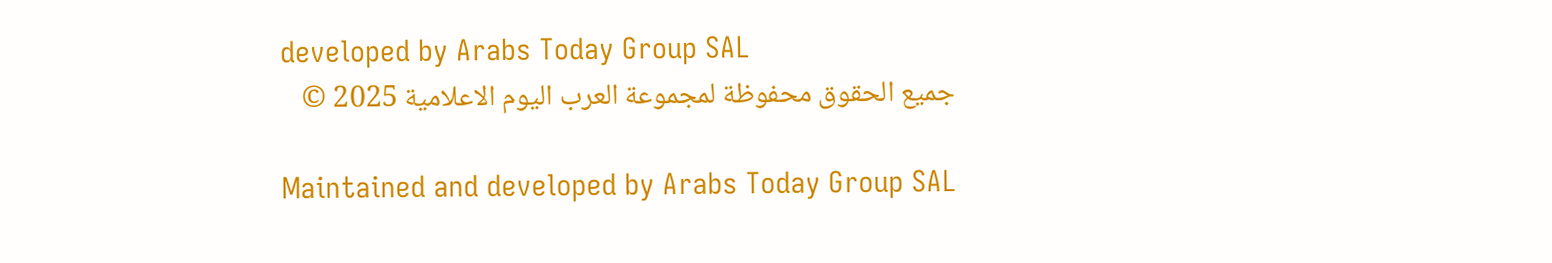developed by Arabs Today Group SAL
جميع الحقوق محفوظة لمجموعة العرب اليوم الاعلامية 2025 ©

Maintained and developed by Arabs Today Group SAL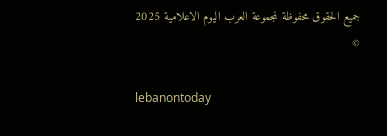جميع الحقوق محفوظة لمجموعة العرب اليوم الاعلامية 2025 ©

lebanontoday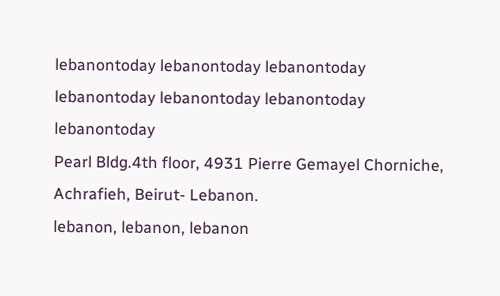lebanontoday lebanontoday lebanontoday
lebanontoday lebanontoday lebanontoday
lebanontoday
Pearl Bldg.4th floor, 4931 Pierre Gemayel Chorniche, Achrafieh, Beirut- Lebanon.
lebanon, lebanon, lebanon